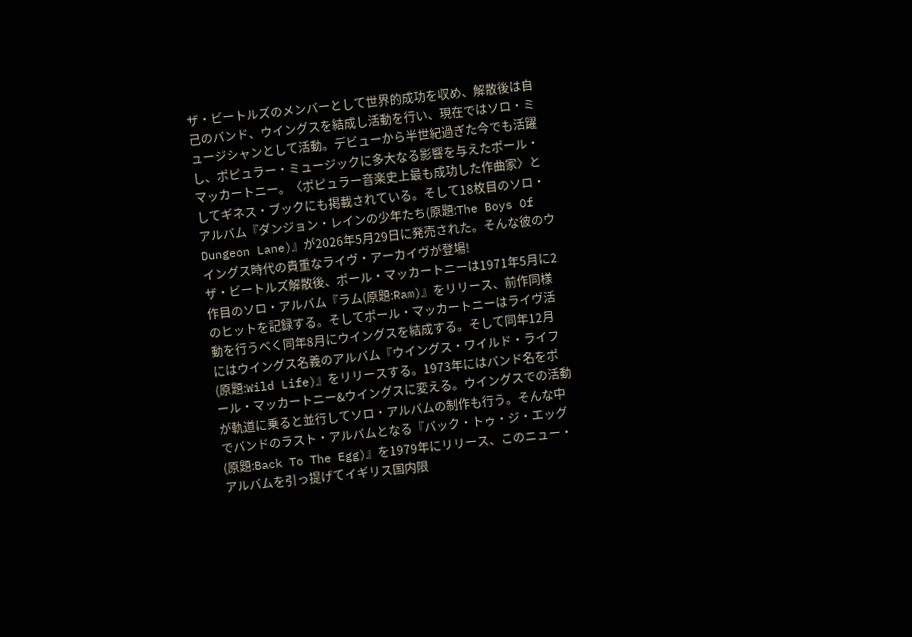ザ・ビートルズのメンバーとして世界的成功を収め、解散後は自己のバンド、ウイングスを結成し活動を行い、現在ではソロ・ミュージシャンとして活動。デビューから半世紀過ぎた今でも活躍し、ポピュラー・ミュージックに多大なる影響を与えたポール・マッカートニー。〈ポピュラー音楽史上最も成功した作曲家〉としてギネス・ブックにも掲載されている。そして18枚目のソロ・アルバム『ダンジョン・レインの少年たち(原題:The Boys Of Dungeon Lane)』が2026年5月29日に発売された。そんな彼のウイングス時代の貴重なライヴ・アーカイヴが登場!
ザ・ビートルズ解散後、ポール・マッカートニーは1971年5月に2作目のソロ・アルバム『ラム(原題:Ram)』をリリース、前作同様のヒットを記録する。そしてポール・マッカートニーはライヴ活動を行うべく同年8月にウイングスを結成する。そして同年12月にはウイングス名義のアルバム『ウイングス・ワイルド・ライフ(原題:Wild Life)』をリリースする。1973年にはバンド名をポール・マッカートニー&ウイングスに変える。ウイングスでの活動が軌道に乗ると並行してソロ・アルバムの制作も行う。そんな中でバンドのラスト・アルバムとなる『バック・トゥ・ジ・エッグ(原題:Back To The Egg)』を1979年にリリース、このニュー・アルバムを引っ提げてイギリス国内限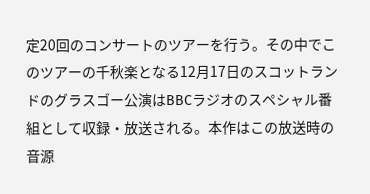定20回のコンサートのツアーを行う。その中でこのツアーの千秋楽となる12月17日のスコットランドのグラスゴー公演はBBCラジオのスペシャル番組として収録・放送される。本作はこの放送時の音源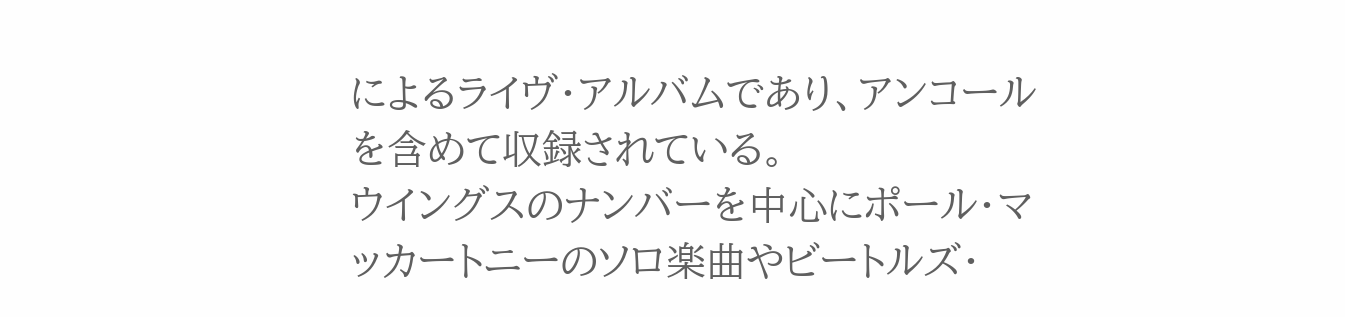によるライヴ・アルバムであり、アンコールを含めて収録されている。
ウイングスのナンバーを中心にポール・マッカートニーのソロ楽曲やビートルズ・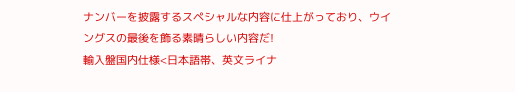ナンバーを披露するスペシャルな内容に仕上がっており、ウイングスの最後を飾る素晴らしい内容だ!
輸入盤国内仕様<日本語帯、英文ライナ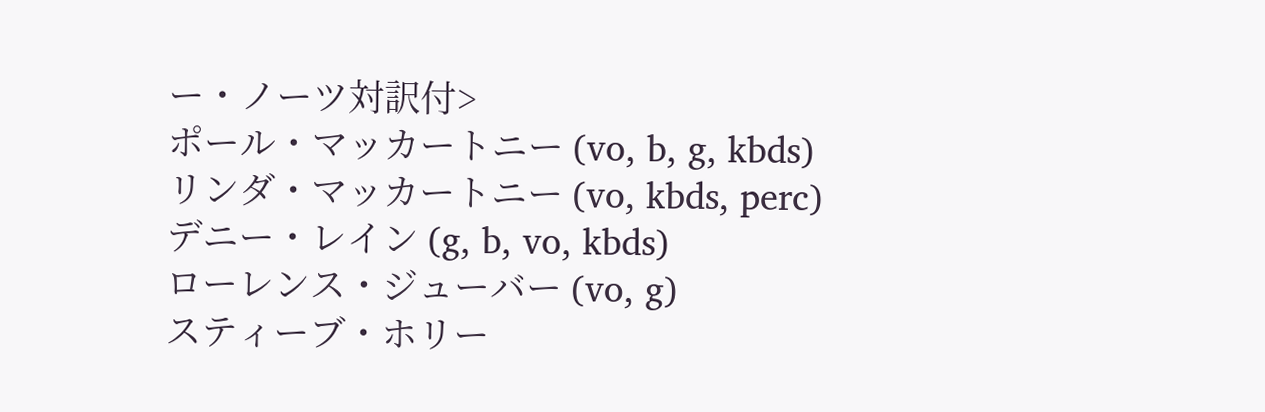ー・ノーツ対訳付>
ポール・マッカートニー (vo, b, g, kbds)
リンダ・マッカートニー (vo, kbds, perc)
デニー・レイン (g, b, vo, kbds)
ローレンス・ジューバー (vo, g)
スティーブ・ホリー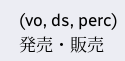(vo, ds, perc)
発売・販売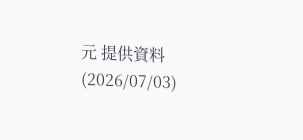元 提供資料(2026/07/03)